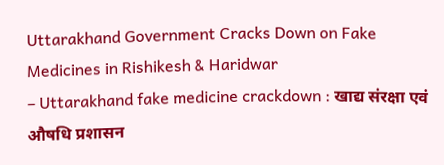Uttarakhand Government Cracks Down on Fake Medicines in Rishikesh & Haridwar
– Uttarakhand fake medicine crackdown : खाद्य संरक्षा एवं औषधि प्रशासन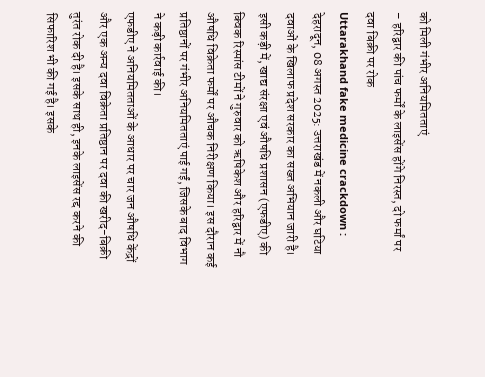को मिली गंभीर अनियमितताएं
– हरिद्वार की पांच फर्मों के लाइसेंस होंगे निरस्त, दो फर्मां पर दवा बिक्री पर रोक
Uttarakhand fake medicine crackdown : देहरादून, 08 अगस्त 2025: उत्तराखंड में नकली और घटिया दवाओं के खिलाफ प्रदेश सरकार का सख्त अभियान जारी है। इसी कड़ी में, खाद्य संरक्षा एवं औषधि प्रशासन (एफडीए) की क्विक रिस्पांस टीमों ने गुरुवार को ऋषिकेश और हरिद्वार में नौ औषधि विक्रेता फर्मों पर औचक निरीक्षण किया। इस दौरान कई प्रतिष्ठानों पर गंभीर अनियमितताएं पाई गईं, जिसके बाद विभाग ने कड़ी कार्रवाई की।
एफडीए ने अनियमितताओं के आधार पर चार जन औषधि केंद्रों और एक अन्य दवा विक्रेता प्रतिष्ठान पर दवा की खरीद-बिक्री तुरंत रोक दी है। इसके साथ ही, इनके लाइसेंस रद्द करने की सिफारिश भी की गई है। इसके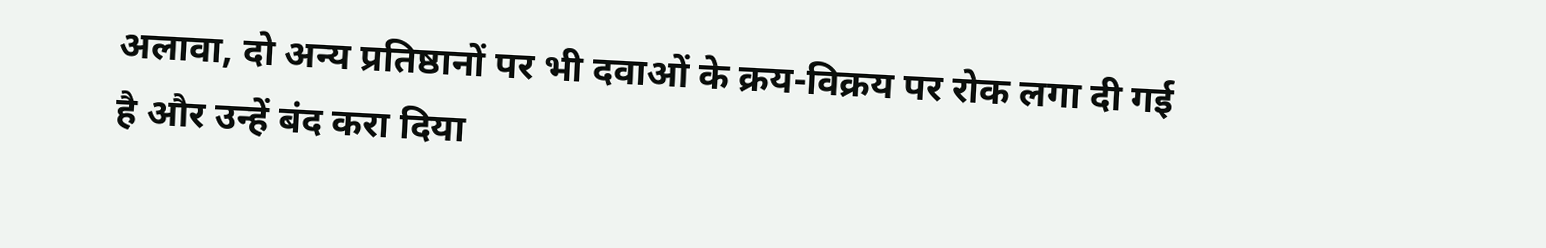अलावा, दो अन्य प्रतिष्ठानों पर भी दवाओं के क्रय-विक्रय पर रोक लगा दी गई है और उन्हें बंद करा दिया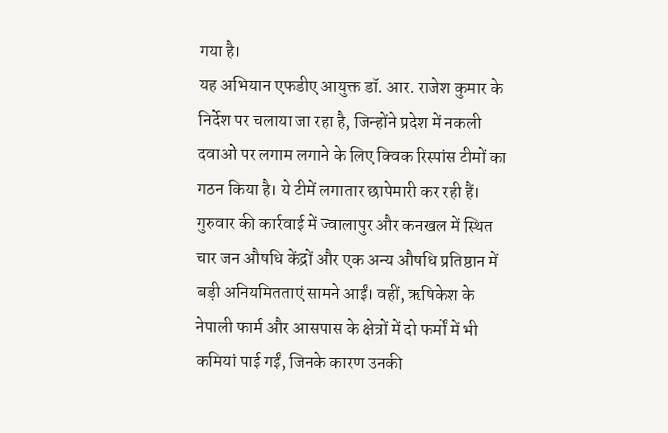गया है।
यह अभियान एफडीए आयुक्त डॉ. आर. राजेश कुमार के निर्देश पर चलाया जा रहा है, जिन्होंने प्रदेश में नकली दवाओं पर लगाम लगाने के लिए क्विक रिस्पांस टीमों का गठन किया है। ये टीमें लगातार छापेमारी कर रही हैं। गुरुवार की कार्रवाई में ज्वालापुर और कनखल में स्थित चार जन औषधि केंद्रों और एक अन्य औषधि प्रतिष्ठान में बड़ी अनियमितताएं सामने आईं। वहीं, ऋषिकेश के नेपाली फार्म और आसपास के क्षेत्रों में दो फर्मों में भी कमियां पाई गईं, जिनके कारण उनकी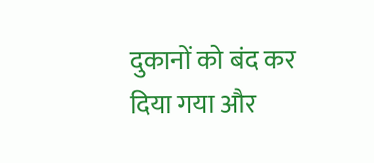दुकानों को बंद कर दिया गया और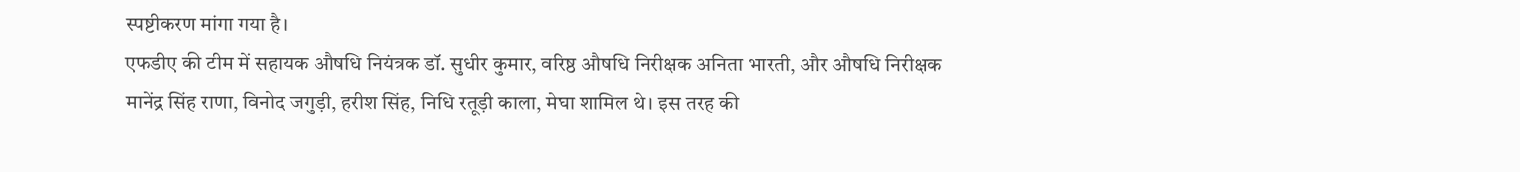स्पष्टीकरण मांगा गया है।
एफडीए की टीम में सहायक औषधि नियंत्रक डॉ. सुधीर कुमार, वरिष्ठ औषधि निरीक्षक अनिता भारती, और औषधि निरीक्षक मानेंद्र सिंह राणा, विनोद जगुड़ी, हरीश सिंह, निधि रतूड़ी काला, मेघा शामिल थे। इस तरह की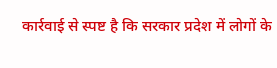कार्रवाई से स्पष्ट है कि सरकार प्रदेश में लोगों के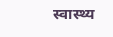स्वास्थ्य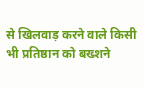से खिलवाड़ करने वाले किसी भी प्रतिष्ठान को बख्शने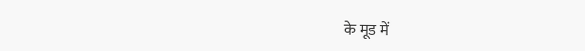के मूड में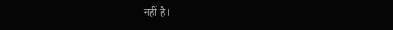नहीं है।